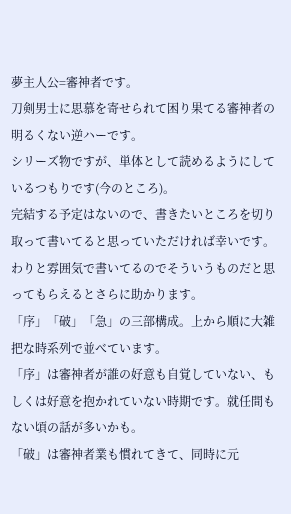夢主人公=審神者です。
刀剣男士に思慕を寄せられて困り果てる審神者の明るくない逆ハーです。
シリーズ物ですが、単体として読めるようにしているつもりです(今のところ)。
完結する予定はないので、書きたいところを切り取って書いてると思っていただければ幸いです。わりと雰囲気で書いてるのでそういうものだと思ってもらえるとさらに助かります。
「序」「破」「急」の三部構成。上から順に大雑把な時系列で並べています。
「序」は審神者が誰の好意も自覚していない、もしくは好意を抱かれていない時期です。就任間もない頃の話が多いかも。
「破」は審神者業も慣れてきて、同時に元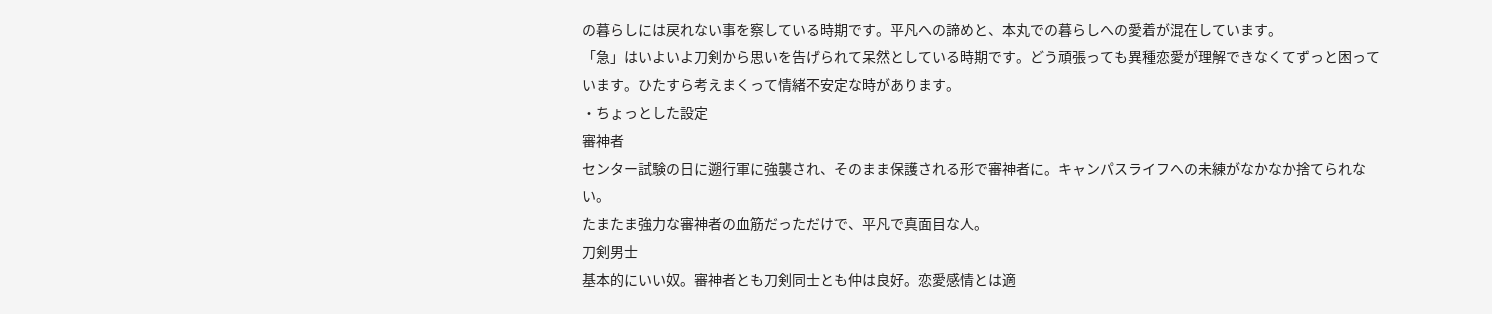の暮らしには戻れない事を察している時期です。平凡への諦めと、本丸での暮らしへの愛着が混在しています。
「急」はいよいよ刀剣から思いを告げられて呆然としている時期です。どう頑張っても異種恋愛が理解できなくてずっと困っています。ひたすら考えまくって情緒不安定な時があります。
・ちょっとした設定
審神者
センター試験の日に遡行軍に強襲され、そのまま保護される形で審神者に。キャンパスライフへの未練がなかなか捨てられない。
たまたま強力な審神者の血筋だっただけで、平凡で真面目な人。
刀剣男士
基本的にいい奴。審神者とも刀剣同士とも仲は良好。恋愛感情とは適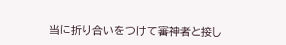当に折り合いをつけて審神者と接し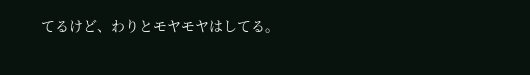てるけど、わりとモヤモヤはしてる。